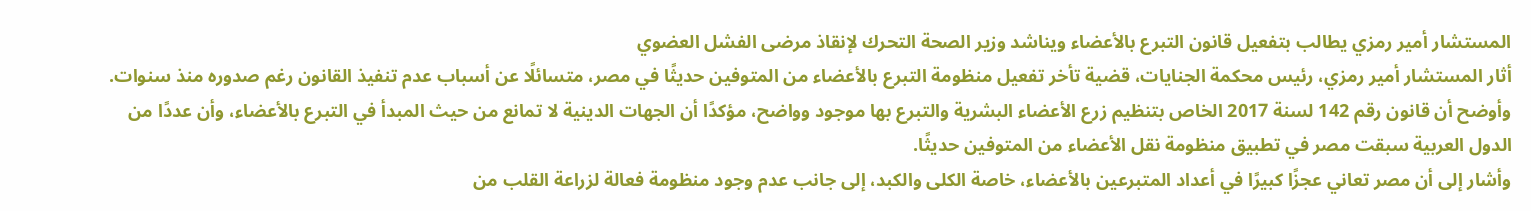المستشار أمير رمزي يطالب بتفعيل قانون التبرع بالأعضاء ويناشد وزير الصحة التحرك لإنقاذ مرضى الفشل العضوي
أثار المستشار أمير رمزي، رئيس محكمة الجنايات، قضية تأخر تفعيل منظومة التبرع بالأعضاء من المتوفين حديثًا في مصر، متسائلًا عن أسباب عدم تنفيذ القانون رغم صدوره منذ سنوات.
وأوضح أن قانون رقم 142 لسنة 2017 الخاص بتنظيم زرع الأعضاء البشرية والتبرع بها موجود وواضح، مؤكدًا أن الجهات الدينية لا تمانع من حيث المبدأ في التبرع بالأعضاء، وأن عددًا من الدول العربية سبقت مصر في تطبيق منظومة نقل الأعضاء من المتوفين حديثًا.
وأشار إلى أن مصر تعاني عجزًا كبيرًا في أعداد المتبرعين بالأعضاء، خاصة الكلى والكبد، إلى جانب عدم وجود منظومة فعالة لزراعة القلب من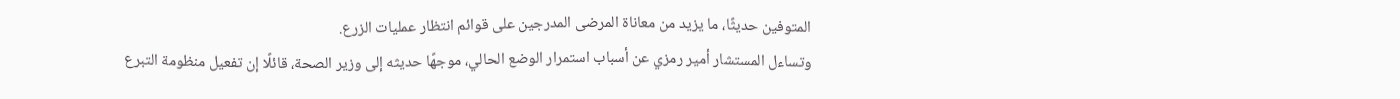المتوفين حديثًا، ما يزيد من معاناة المرضى المدرجين على قوائم انتظار عمليات الزرع.
وتساءل المستشار أمير رمزي عن أسباب استمرار الوضع الحالي، موجهًا حديثه إلى وزير الصحة، قائلًا إن تفعيل منظومة التبرع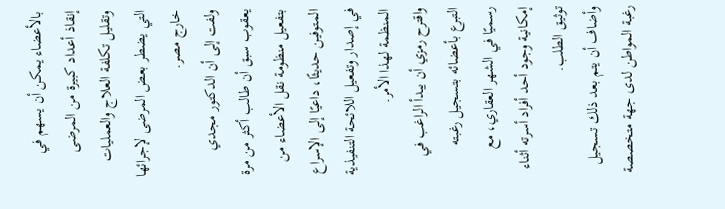بالأعضاء يمكن أن يسهم في إنقاذ أعداد كبيرة من المرضى وتقليل تكلفة العلاج والعمليات التي يضطر بعض المرضى لإجرائها خارج مصر.
ولفت إلى أن الدكتور مجدي يعقوب سبق أن طالب أكثر من مرة بتفعيل منظومة نقل الأعضاء من المتوفين حديثًا، داعيًا إلى الإسراع في إصدار وتفعيل اللائحة التنفيذية المنظمة لهذا الأمر.
واقترح رمزي أن يبدأ الراغب في التبرع بأعضائه بتسجيل رغبته رسميًا في الشهر العقاري، مع إمكانية وجود أحد أفراد أسرته أثناء توثيق الطلب.
وأضاف أن يتم بعد ذلك تسجيل رغبة المواطن لدى جهة متخصصة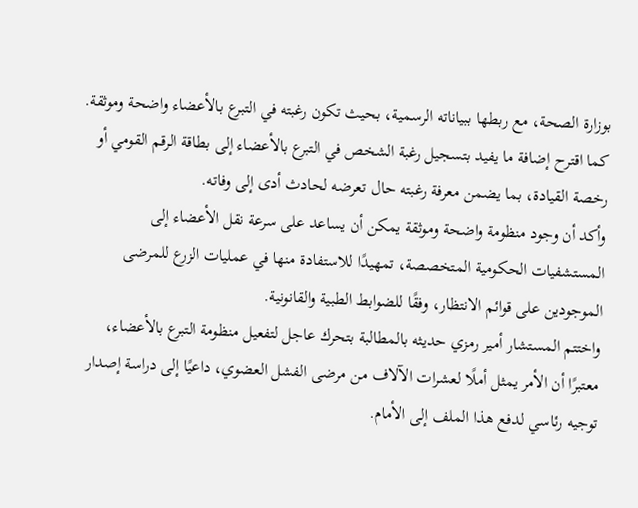بوزارة الصحة، مع ربطها ببياناته الرسمية، بحيث تكون رغبته في التبرع بالأعضاء واضحة وموثقة.
كما اقترح إضافة ما يفيد بتسجيل رغبة الشخص في التبرع بالأعضاء إلى بطاقة الرقم القومي أو رخصة القيادة، بما يضمن معرفة رغبته حال تعرضه لحادث أدى إلى وفاته.
وأكد أن وجود منظومة واضحة وموثقة يمكن أن يساعد على سرعة نقل الأعضاء إلى المستشفيات الحكومية المتخصصة، تمهيدًا للاستفادة منها في عمليات الزرع للمرضى الموجودين على قوائم الانتظار، وفقًا للضوابط الطبية والقانونية.
واختتم المستشار أمير رمزي حديثه بالمطالبة بتحرك عاجل لتفعيل منظومة التبرع بالأعضاء، معتبرًا أن الأمر يمثل أملًا لعشرات الآلاف من مرضى الفشل العضوي، داعيًا إلى دراسة إصدار توجيه رئاسي لدفع هذا الملف إلى الأمام.